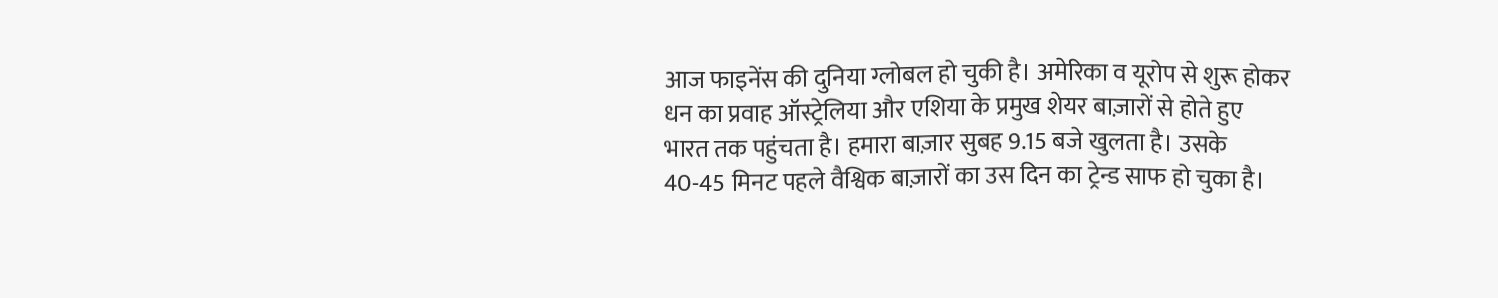आज फाइनेंस की दुनिया ग्लोबल हो चुकी है। अमेरिका व यूरोप से शुरू होकर धन का प्रवाह ऑस्ट्रेलिया और एशिया के प्रमुख शेयर बाज़ारों से होते हुए भारत तक पहुंचता है। हमारा बाज़ार सुबह 9.15 बजे खुलता है। उसके 40-45 मिनट पहले वैश्विक बाज़ारों का उस दिन का ट्रेन्ड साफ हो चुका है।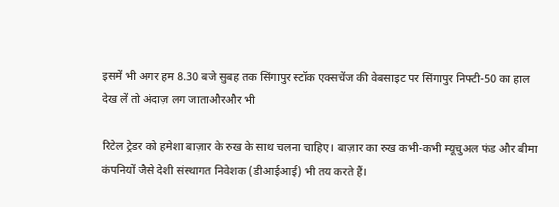इसमें भी अगर हम 8.30 बजे सुबह तक सिंगापुर स्टॉक एक्सचेंज की वेबसाइट पर सिंगापुर निफ्टी-50 का हाल देख लें तो अंदाज़ लग जाताऔरऔर भी

रिटेल ट्रेडर को हमेशा बाज़ार के रुख के साथ चलना चाहिए। बाज़ार का रुख कभी-कभी म्यूचुअल फंड और बीमा कंपनियों जैसे देशी संस्थागत निवेशक (डीआईआई) भी तय करते हैं।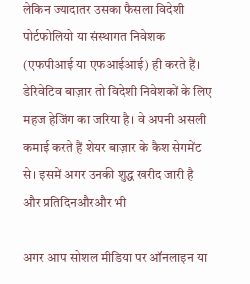लेकिन ज्यादातर उसका फैसला विदेशी पोर्टफोलियो या संस्थागत निवेशक (एफपीआई या एफआईआई) ही करते हैं। डेरिवेटिव बाज़ार तो विदेशी निवेशकों के लिए महज हेजिंग का जरिया है। वे अपनी असली कमाई करते हैं शेयर बाज़ार के कैश सेगमेंट से। इसमें अगर उनकी शुद्ध खरीद जारी है और प्रतिदिनऔरऔर भी

अगर आप सोशल मीडिया पर ऑनलाइन या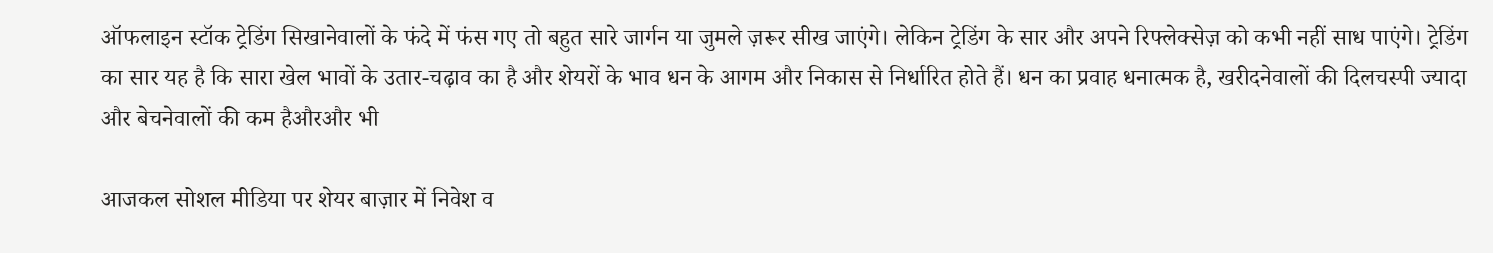ऑफलाइन स्टॉक ट्रेडिंग सिखानेवालों के फंदे में फंस गए तो बहुत सारे जार्गन या जुमले ज़रूर सीख जाएंगे। लेकिन ट्रेडिंग के सार और अपने रिफ्लेक्सेज़ को कभी नहीं साध पाएंगे। ट्रेडिंग का सार यह है कि सारा खेल भावों के उतार-चढ़ाव का है और शेयरों के भाव धन के आगम और निकास से निर्धारित होते हैं। धन का प्रवाह धनात्मक है, खरीदनेवालों की दिलचस्पी ज्यादा और बेचनेवालों की कम हैऔरऔर भी

आजकल सोशल मीडिया पर शेयर बाज़ार में निवेश व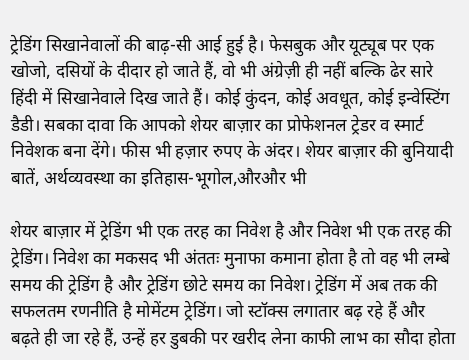ट्रेडिंग सिखानेवालों की बाढ़-सी आई हुई है। फेसबुक और यूट्यूब पर एक खोजो, दसियों के दीदार हो जाते हैं, वो भी अंग्रेज़ी ही नहीं बल्कि ढेर सारे हिंदी में सिखानेवाले दिख जाते हैं। कोई कुंदन, कोई अवधूत, कोई इन्वेस्टिंग डैडी। सबका दावा कि आपको शेयर बाज़ार का प्रोफेशनल ट्रेडर व स्मार्ट निवेशक बना देंगे। फीस भी हज़ार रुपए के अंदर। शेयर बाज़ार की बुनियादी बातें, अर्थव्यवस्था का इतिहास-भूगोल,औरऔर भी

शेयर बाज़ार में ट्रेडिंग भी एक तरह का निवेश है और निवेश भी एक तरह की ट्रेडिंग। निवेश का मकसद भी अंततः मुनाफा कमाना होता है तो वह भी लम्बे समय की ट्रेडिंग है और ट्रेडिंग छोटे समय का निवेश। ट्रेडिंग में अब तक की सफलतम रणनीति है मोमेंटम ट्रेडिंग। जो स्टॉक्स लगातार बढ़ रहे हैं और बढ़ते ही जा रहे हैं, उन्हें हर डुबकी पर खरीद लेना काफी लाभ का सौदा होता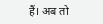हैं। अब तो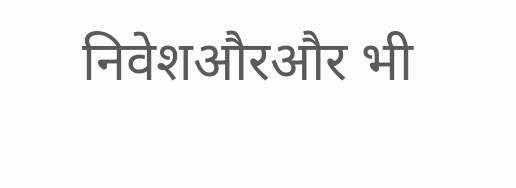निवेशऔरऔर भी